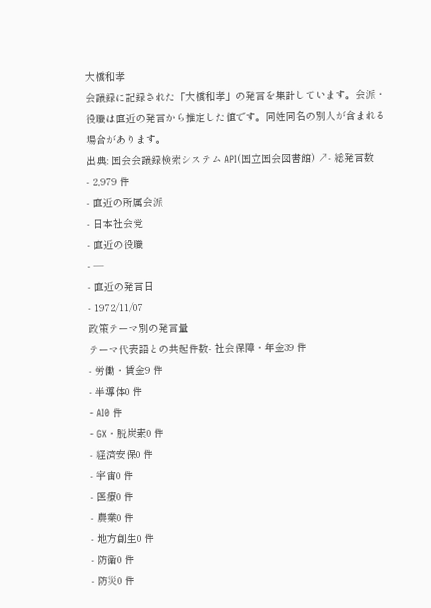大橋和孝
会議録に記録された「大橋和孝」の発言を集計しています。会派・役職は直近の発言から推定した値です。同姓同名の別人が含まれる場合があります。
出典: 国会会議録検索システム API(国立国会図書館) ↗- 総発言数
- 2,979 件
- 直近の所属会派
- 日本社会党
- 直近の役職
- —
- 直近の発言日
- 1972/11/07
政策テーマ別の発言量
テーマ代表語との共起件数- 社会保障・年金39 件
- 労働・賃金9 件
- 半導体0 件
- AI0 件
- GX・脱炭素0 件
- 経済安保0 件
- 宇宙0 件
- 医療0 件
- 農業0 件
- 地方創生0 件
- 防衛0 件
- 防災0 件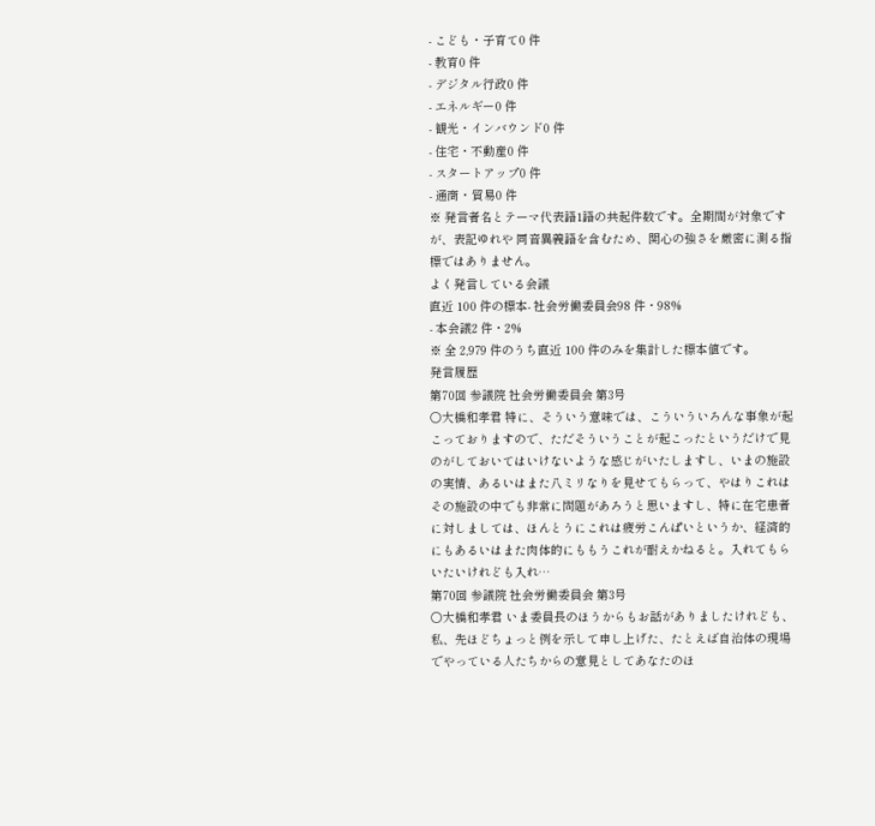- こども・子育て0 件
- 教育0 件
- デジタル行政0 件
- エネルギー0 件
- 観光・インバウンド0 件
- 住宅・不動産0 件
- スタートアップ0 件
- 通商・貿易0 件
※ 発言者名とテーマ代表語1語の共起件数です。全期間が対象ですが、表記ゆれや 同音異義語を含むため、関心の強さを厳密に測る指標ではありません。
よく発言している会議
直近 100 件の標本- 社会労働委員会98 件・98%
- 本会議2 件・2%
※ 全 2,979 件のうち直近 100 件のみを集計した標本値です。
発言履歴
第70回 参議院 社会労働委員会 第3号
○大橋和孝君 特に、そういう意味では、こういういろんな事象が起こっておりますので、ただそういうことが起こったというだけで見のがしておいてはいけないような感じがいたしますし、いまの施設の実情、あるいはまた八ミリなりを見せてもらって、やはりこれはその施設の中でも非常に問題があろうと思いますし、特に在宅患者に対しましては、ほんとうにこれは疲労こんぱいというか、経済的にもあるいはまた肉体的にももうこれが耐えかねると。入れてもらいたいけれども入れ…
第70回 参議院 社会労働委員会 第3号
○大橋和孝君 いま委員長のほうからもお話がありましたけれども、私、先ほどちょっと例を示して申し上げた、たとえば自治体の現場でやっている人たちからの意見としてあなたのほ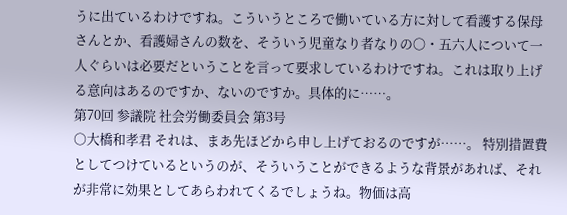うに出ているわけですね。こういうところで働いている方に対して看護する保母さんとか、看護婦さんの数を、そういう児童なり者なりの〇・五六人について一人ぐらいは必要だということを言って要求しているわけですね。これは取り上げる意向はあるのですか、ないのですか。具体的に……。
第70回 参議院 社会労働委員会 第3号
○大橋和孝君 それは、まあ先ほどから申し上げておるのですが……。 特別措置費としてつけているというのが、そういうことができるような背景があれば、それが非常に効果としてあらわれてくるでしょうね。物価は高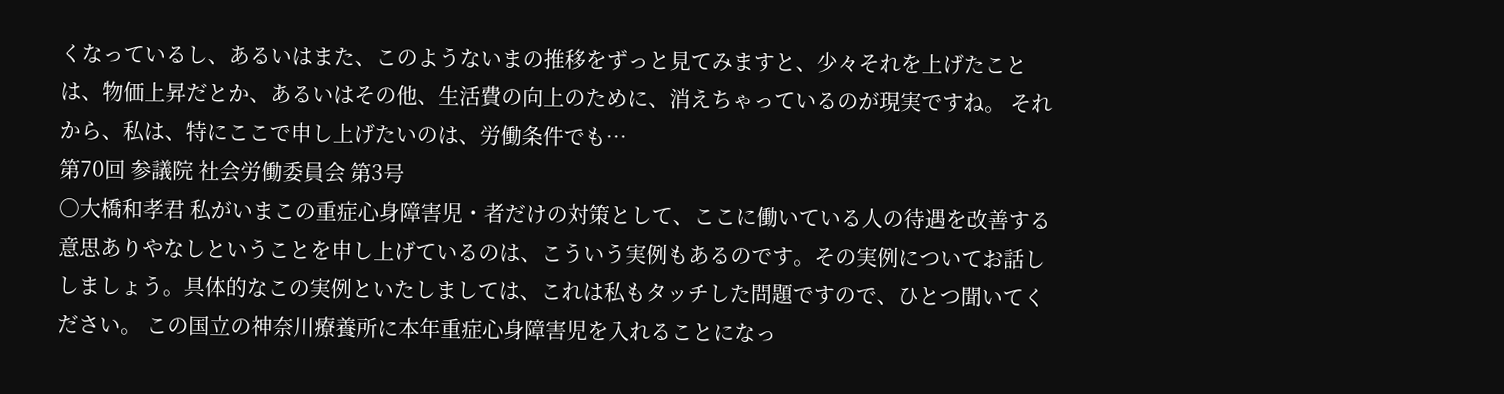くなっているし、あるいはまた、このようないまの推移をずっと見てみますと、少々それを上げたことは、物価上昇だとか、あるいはその他、生活費の向上のために、消えちゃっているのが現実ですね。 それから、私は、特にここで申し上げたいのは、労働条件でも…
第70回 参議院 社会労働委員会 第3号
○大橋和孝君 私がいまこの重症心身障害児・者だけの対策として、ここに働いている人の待遇を改善する意思ありやなしということを申し上げているのは、こういう実例もあるのです。その実例についてお話ししましょう。具体的なこの実例といたしましては、これは私もタッチした問題ですので、ひとつ聞いてください。 この国立の神奈川療養所に本年重症心身障害児を入れることになっ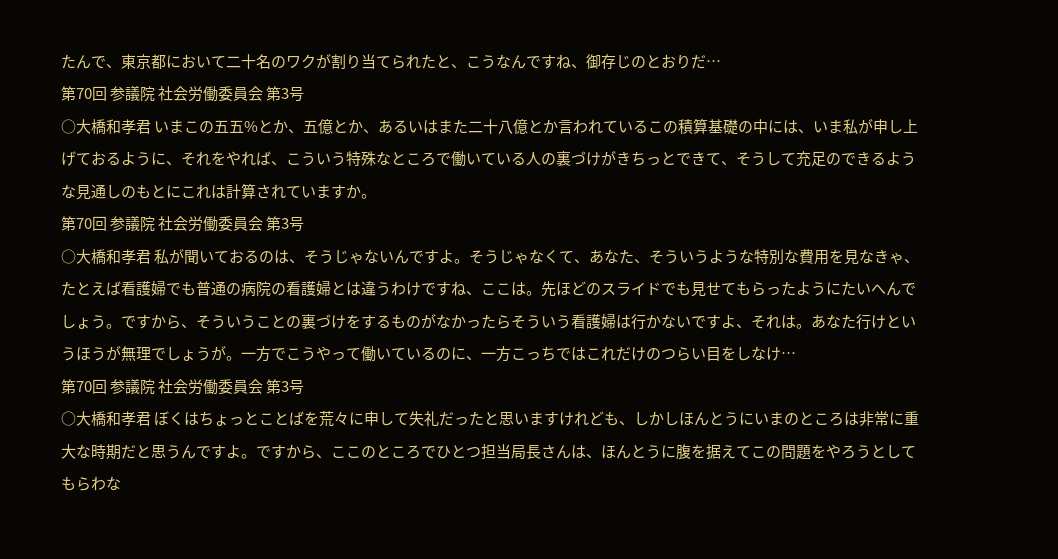たんで、東京都において二十名のワクが割り当てられたと、こうなんですね、御存じのとおりだ…
第70回 参議院 社会労働委員会 第3号
○大橋和孝君 いまこの五五%とか、五億とか、あるいはまた二十八億とか言われているこの積算基礎の中には、いま私が申し上げておるように、それをやれば、こういう特殊なところで働いている人の裏づけがきちっとできて、そうして充足のできるような見通しのもとにこれは計算されていますか。
第70回 参議院 社会労働委員会 第3号
○大橋和孝君 私が聞いておるのは、そうじゃないんですよ。そうじゃなくて、あなた、そういうような特別な費用を見なきゃ、たとえば看護婦でも普通の病院の看護婦とは違うわけですね、ここは。先ほどのスライドでも見せてもらったようにたいへんでしょう。ですから、そういうことの裏づけをするものがなかったらそういう看護婦は行かないですよ、それは。あなた行けというほうが無理でしょうが。一方でこうやって働いているのに、一方こっちではこれだけのつらい目をしなけ…
第70回 参議院 社会労働委員会 第3号
○大橋和孝君 ぼくはちょっとことばを荒々に申して失礼だったと思いますけれども、しかしほんとうにいまのところは非常に重大な時期だと思うんですよ。ですから、ここのところでひとつ担当局長さんは、ほんとうに腹を据えてこの問題をやろうとしてもらわな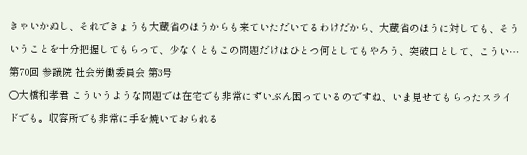きゃいかぬし、それできょうも大蔵省のほうからも来ていただいてるわけだから、大蔵省のほうに対しても、そういうことを十分把握してもらって、少なくともこの問題だけはひとつ何としてもやろう、突破口として、こうい…
第70回 参議院 社会労働委員会 第3号
○大橋和孝君 こういうような問題では在宅でも非常にずいぶん困っているのですね、いま見せてもらったスライドでも。収容所でも非常に手を焼いておられる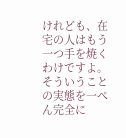けれども、在宅の人はもう一つ手を焼くわけですよ。そういうことの実態を一ぺん完全に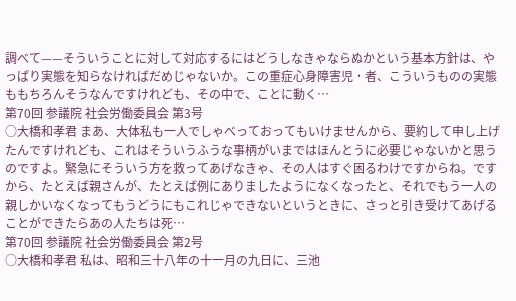調べて——そういうことに対して対応するにはどうしなきゃならぬかという基本方針は、やっぱり実態を知らなければだめじゃないか。この重症心身障害児・者、こういうものの実態ももちろんそうなんですけれども、その中で、ことに動く…
第70回 参議院 社会労働委員会 第3号
○大橋和孝君 まあ、大体私も一人でしゃべっておってもいけませんから、要約して申し上げたんですけれども、これはそういうふうな事柄がいまではほんとうに必要じゃないかと思うのですよ。緊急にそういう方を救ってあげなきゃ、その人はすぐ困るわけですからね。ですから、たとえば親さんが、たとえば例にありましたようになくなったと、それでもう一人の親しかいなくなってもうどうにもこれじゃできないというときに、さっと引き受けてあげることができたらあの人たちは死…
第70回 参議院 社会労働委員会 第2号
○大橋和孝君 私は、昭和三十八年の十一月の九日に、三池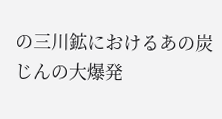の三川鉱におけるあの炭じんの大爆発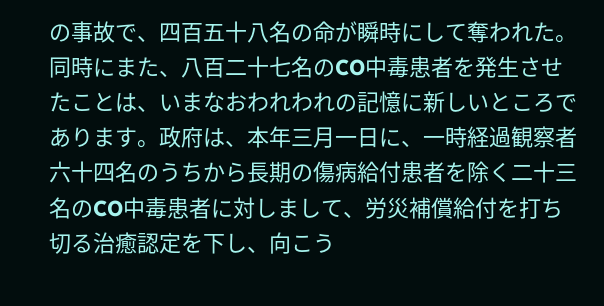の事故で、四百五十八名の命が瞬時にして奪われた。同時にまた、八百二十七名のCO中毒患者を発生させたことは、いまなおわれわれの記憶に新しいところであります。政府は、本年三月一日に、一時経過観察者六十四名のうちから長期の傷病給付患者を除く二十三名のCO中毒患者に対しまして、労災補償給付を打ち切る治癒認定を下し、向こう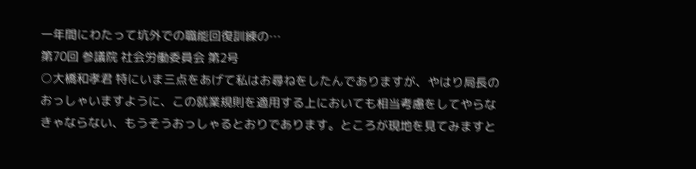一年間にわたって坑外での職能回復訓練の…
第70回 参議院 社会労働委員会 第2号
○大橋和孝君 特にいま三点をあげて私はお尋ねをしたんでありますが、やはり局長のおっしゃいますように、この就業規則を適用する上においても相当考慮をしてやらなきゃならない、もうそうおっしゃるとおりであります。ところが現地を見てみますと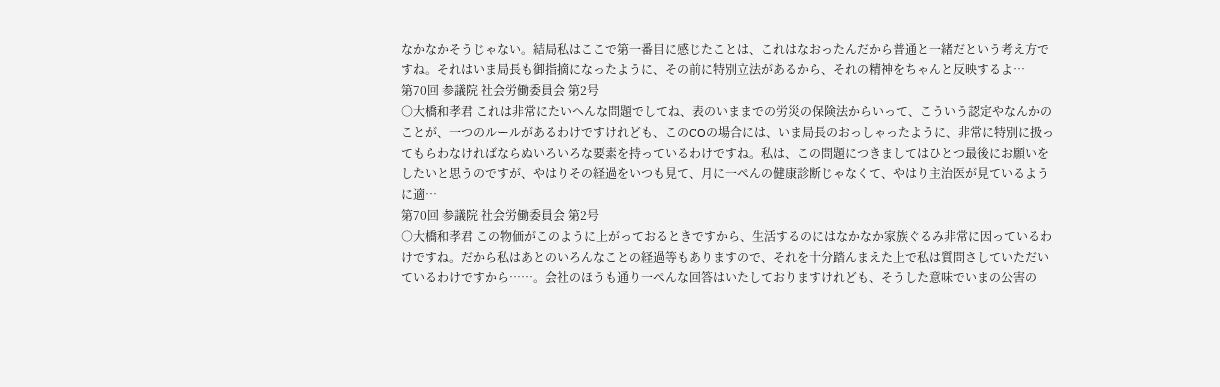なかなかそうじゃない。結局私はここで第一番目に感じたことは、これはなおったんだから普通と一緒だという考え方ですね。それはいま局長も御指摘になったように、その前に特別立法があるから、それの精神をちゃんと反映するよ…
第70回 参議院 社会労働委員会 第2号
○大橋和孝君 これは非常にたいへんな問題でしてね、表のいままでの労災の保険法からいって、こういう認定やなんかのことが、一つのルールがあるわけですけれども、このCOの場合には、いま局長のおっしゃったように、非常に特別に扱ってもらわなければならぬいろいろな要素を持っているわけですね。私は、この問題につきましてはひとつ最後にお願いをしたいと思うのですが、やはりその経過をいつも見て、月に一ぺんの健康診断じゃなくて、やはり主治医が見ているように適…
第70回 参議院 社会労働委員会 第2号
○大橋和孝君 この物価がこのように上がっておるときですから、生活するのにはなかなか家族ぐるみ非常に因っているわけですね。だから私はあとのいろんなことの経過等もありますので、それを十分踏んまえた上で私は質問さしていただいているわけですから……。会社のほうも通り一ぺんな回答はいたしておりますけれども、そうした意味でいまの公害の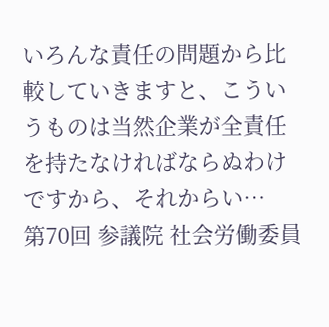いろんな責任の問題から比較していきますと、こういうものは当然企業が全責任を持たなければならぬわけですから、それからい…
第70回 参議院 社会労働委員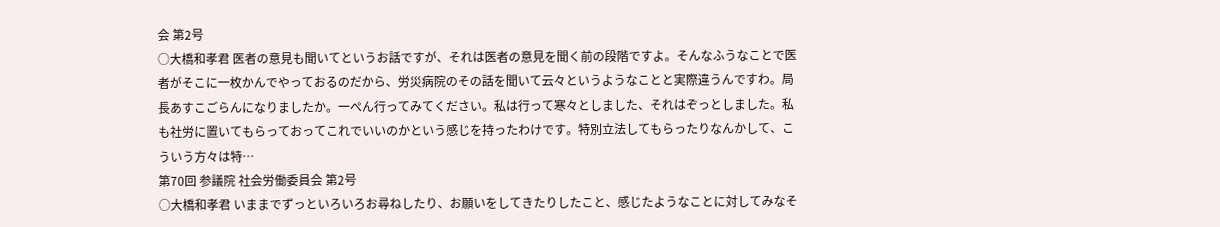会 第2号
○大橋和孝君 医者の意見も聞いてというお話ですが、それは医者の意見を聞く前の段階ですよ。そんなふうなことで医者がそこに一枚かんでやっておるのだから、労災病院のその話を聞いて云々というようなことと実際違うんですわ。局長あすこごらんになりましたか。一ぺん行ってみてください。私は行って寒々としました、それはぞっとしました。私も社労に置いてもらっておってこれでいいのかという感じを持ったわけです。特別立法してもらったりなんかして、こういう方々は特…
第70回 参議院 社会労働委員会 第2号
○大橋和孝君 いままでずっといろいろお尋ねしたり、お願いをしてきたりしたこと、感じたようなことに対してみなそ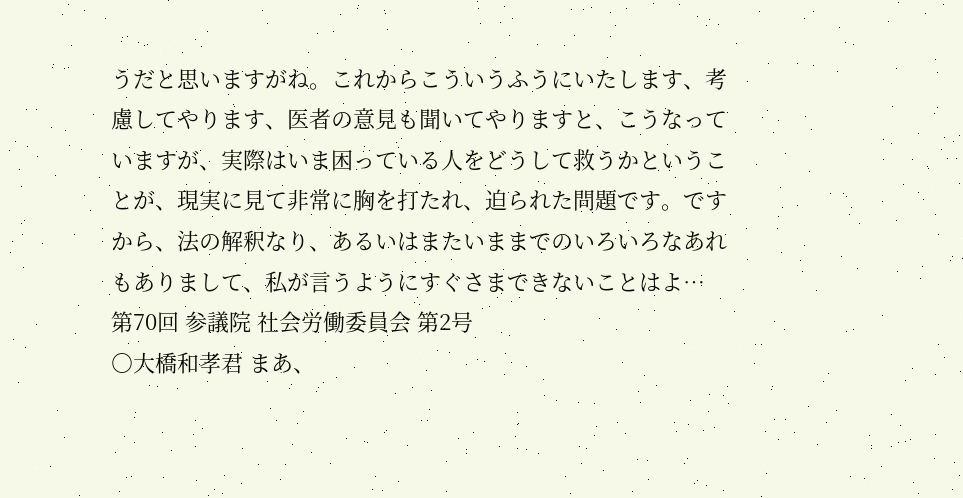うだと思いますがね。これからこういうふうにいたします、考慮してやります、医者の意見も聞いてやりますと、こうなっていますが、実際はいま困っている人をどうして救うかということが、現実に見て非常に胸を打たれ、迫られた問題です。ですから、法の解釈なり、あるいはまたいままでのいろいろなあれもありまして、私が言うようにすぐさまできないことはよ…
第70回 参議院 社会労働委員会 第2号
○大橋和孝君 まあ、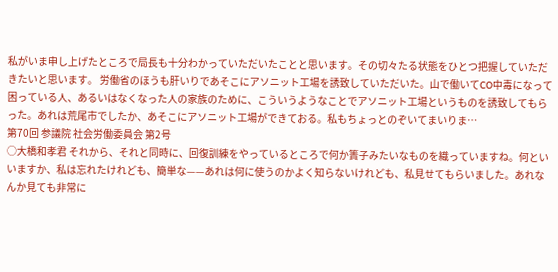私がいま申し上げたところで局長も十分わかっていただいたことと思います。その切々たる状態をひとつ把握していただきたいと思います。 労働省のほうも肝いりであそこにアソニット工場を誘致していただいた。山で働いてCO中毒になって困っている人、あるいはなくなった人の家族のために、こういうようなことでアソニット工場というものを誘致してもらった。あれは荒尾市でしたか、あそこにアソニット工場ができておる。私もちょっとのぞいてまいりま…
第70回 参議院 社会労働委員会 第2号
○大橋和孝君 それから、それと同時に、回復訓練をやっているところで何か簀子みたいなものを織っていますね。何といいますか、私は忘れたけれども、簡単な——あれは何に使うのかよく知らないけれども、私見せてもらいました。あれなんか見ても非常に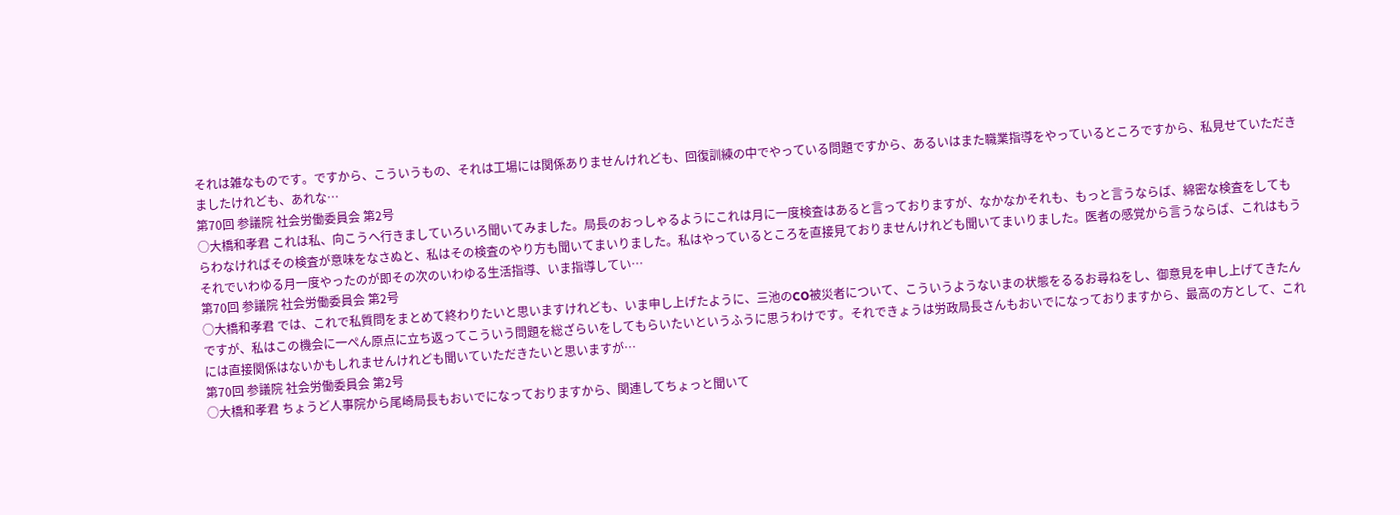それは雑なものです。ですから、こういうもの、それは工場には関係ありませんけれども、回復訓練の中でやっている問題ですから、あるいはまた職業指導をやっているところですから、私見せていただきましたけれども、あれな…
第70回 参議院 社会労働委員会 第2号
○大橋和孝君 これは私、向こうへ行きましていろいろ聞いてみました。局長のおっしゃるようにこれは月に一度検査はあると言っておりますが、なかなかそれも、もっと言うならば、綿密な検査をしてもらわなければその検査が意味をなさぬと、私はその検査のやり方も聞いてまいりました。私はやっているところを直接見ておりませんけれども聞いてまいりました。医者の感覚から言うならば、これはもうそれでいわゆる月一度やったのが即その次のいわゆる生活指導、いま指導してい…
第70回 参議院 社会労働委員会 第2号
○大橋和孝君 では、これで私質問をまとめて終わりたいと思いますけれども、いま申し上げたように、三池のCO被災者について、こういうようないまの状態をるるお尋ねをし、御意見を申し上げてきたんですが、私はこの機会に一ぺん原点に立ち返ってこういう問題を総ざらいをしてもらいたいというふうに思うわけです。それできょうは労政局長さんもおいでになっておりますから、最高の方として、これには直接関係はないかもしれませんけれども聞いていただきたいと思いますが…
第70回 参議院 社会労働委員会 第2号
○大橋和孝君 ちょうど人事院から尾崎局長もおいでになっておりますから、関連してちょっと聞いて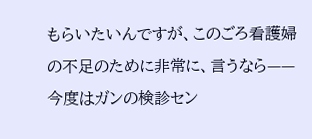もらいたいんですが、このごろ看護婦の不足のために非常に、言うなら——今度はガンの検診セン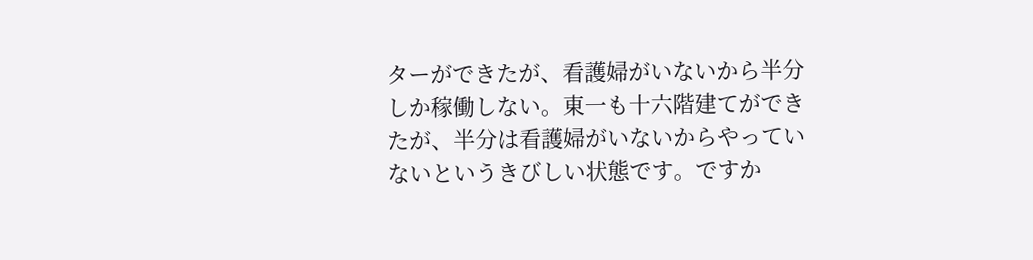ターができたが、看護婦がいないから半分しか稼働しない。東一も十六階建てができたが、半分は看護婦がいないからやっていないというきびしい状態です。ですか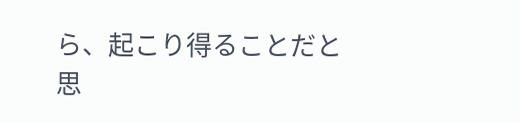ら、起こり得ることだと思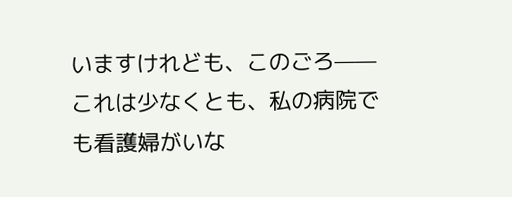いますけれども、このごろ——これは少なくとも、私の病院でも看護婦がいな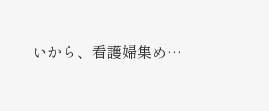いから、看護婦集め…